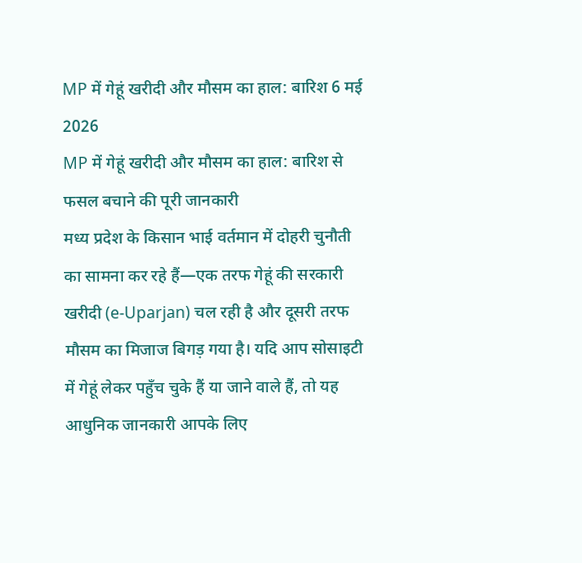MP में गेहूं खरीदी और मौसम का हाल: बारिश 6 मई 2026
MP में गेहूं खरीदी और मौसम का हाल: बारिश से फसल बचाने की पूरी जानकारी
मध्य प्रदेश के किसान भाई वर्तमान में दोहरी चुनौती का सामना कर रहे हैं—एक तरफ गेहूं की सरकारी खरीदी (e-Uparjan) चल रही है और दूसरी तरफ मौसम का मिजाज बिगड़ गया है। यदि आप सोसाइटी में गेहूं लेकर पहुँच चुके हैं या जाने वाले हैं, तो यह आधुनिक जानकारी आपके लिए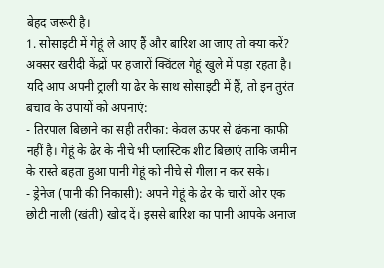बेहद जरूरी है।
1. सोसाइटी में गेहूं ले आए हैं और बारिश आ जाए तो क्या करें?
अक्सर खरीदी केंद्रों पर हजारों क्विंटल गेहूं खुले में पड़ा रहता है। यदि आप अपनी ट्राली या ढेर के साथ सोसाइटी में हैं, तो इन तुरंत बचाव के उपायों को अपनाएं:
- तिरपाल बिछाने का सही तरीका: केवल ऊपर से ढंकना काफी नहीं है। गेहूं के ढेर के नीचे भी प्लास्टिक शीट बिछाएं ताकि जमीन के रास्ते बहता हुआ पानी गेहूं को नीचे से गीला न कर सके।
- ड्रेनेज (पानी की निकासी): अपने गेहूं के ढेर के चारों ओर एक छोटी नाली (खंती) खोद दें। इससे बारिश का पानी आपके अनाज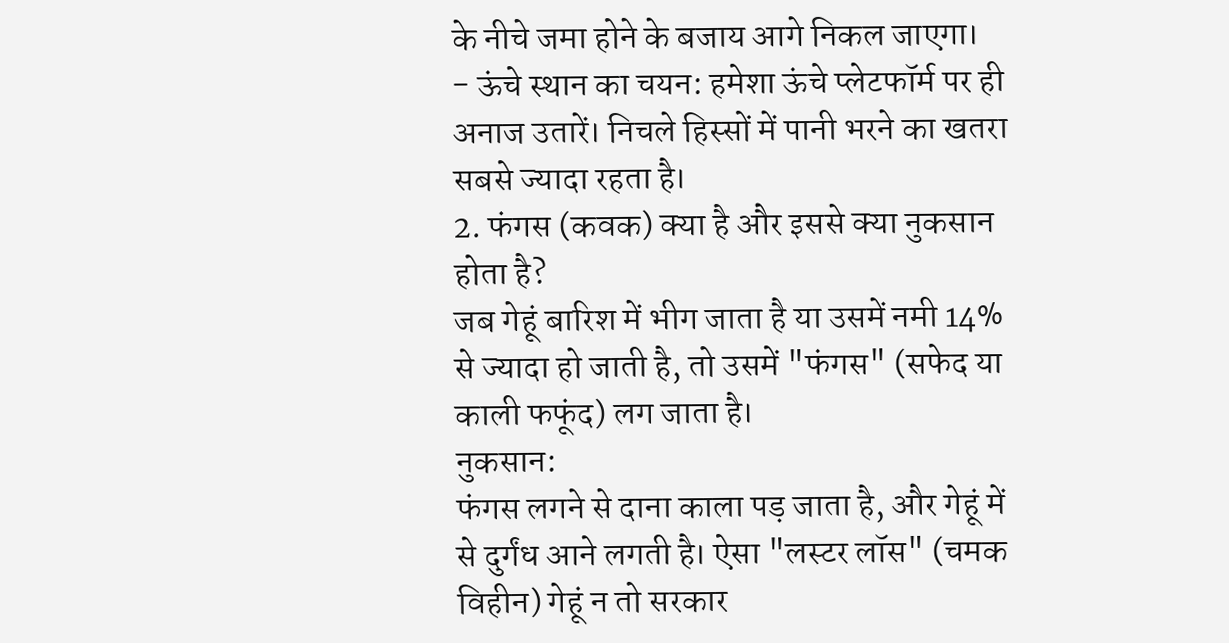के नीचे जमा होने के बजाय आगे निकल जाएगा।
- ऊंचे स्थान का चयन: हमेशा ऊंचे प्लेटफॉर्म पर ही अनाज उतारें। निचले हिस्सों में पानी भरने का खतरा सबसे ज्यादा रहता है।
2. फंगस (कवक) क्या है और इससे क्या नुकसान होता है?
जब गेहूं बारिश में भीग जाता है या उसमें नमी 14% से ज्यादा हो जाती है, तो उसमें "फंगस" (सफेद या काली फफूंद) लग जाता है।
नुकसान:
फंगस लगने से दाना काला पड़ जाता है, और गेहूं में से दुर्गंध आने लगती है। ऐसा "लस्टर लॉस" (चमक विहीन) गेहूं न तो सरकार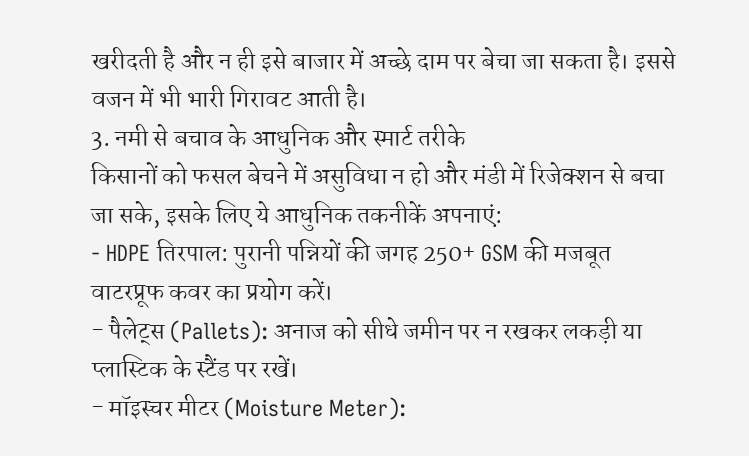खरीदती है और न ही इसे बाजार में अच्छे दाम पर बेचा जा सकता है। इससे वजन में भी भारी गिरावट आती है।
3. नमी से बचाव के आधुनिक और स्मार्ट तरीके
किसानों को फसल बेचने में असुविधा न हो और मंडी में रिजेक्शन से बचा जा सके, इसके लिए ये आधुनिक तकनीकें अपनाएं:
- HDPE तिरपाल: पुरानी पन्नियों की जगह 250+ GSM की मजबूत वाटरप्रूफ कवर का प्रयोग करें।
- पैलेट्स (Pallets): अनाज को सीधे जमीन पर न रखकर लकड़ी या प्लास्टिक के स्टैंड पर रखें।
- मॉइस्चर मीटर (Moisture Meter):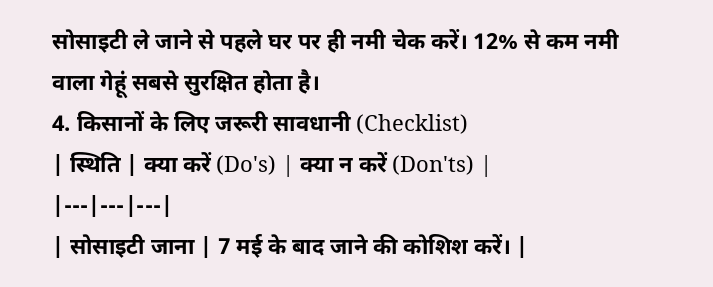सोसाइटी ले जाने से पहले घर पर ही नमी चेक करें। 12% से कम नमी वाला गेहूं सबसे सुरक्षित होता है।
4. किसानों के लिए जरूरी सावधानी (Checklist)
| स्थिति | क्या करें (Do's) | क्या न करें (Don'ts) |
|---|---|---|
| सोसाइटी जाना | 7 मई के बाद जाने की कोशिश करें। |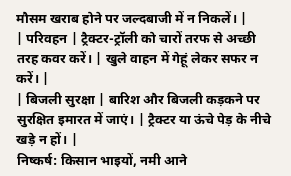मौसम खराब होने पर जल्दबाजी में न निकलें। |
| परिवहन | ट्रैक्टर-ट्रॉली को चारों तरफ से अच्छी तरह कवर करें। | खुले वाहन में गेहूं लेकर सफर न करें। |
| बिजली सुरक्षा | बारिश और बिजली कड़कने पर सुरक्षित इमारत में जाएं। | ट्रैक्टर या ऊंचे पेड़ के नीचे खड़े न हों। |
निष्कर्ष: किसान भाइयों, नमी आने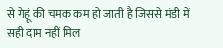से गेहूं की चमक कम हो जाती है जिससे मंडी में सही दाम नहीं मिल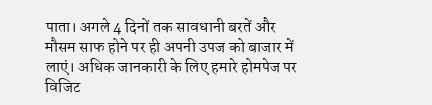पाता। अगले 4 दिनों तक सावधानी बरतें और मौसम साफ होने पर ही अपनी उपज को बाजार में लाएं। अधिक जानकारी के लिए हमारे होमपेज पर विजिट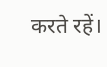करते रहें।